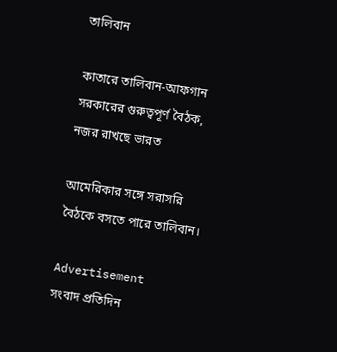তালিবান

কাতারে তালিবান-আফগান সরকারের গুরুত্বপূর্ণ বৈঠক, নজর রাখছে ভারত

আমেরিকার সঙ্গে সরাসরি বৈঠকে বসতে পারে তালিবান।

Advertisement
সংবাদ প্রতিদিন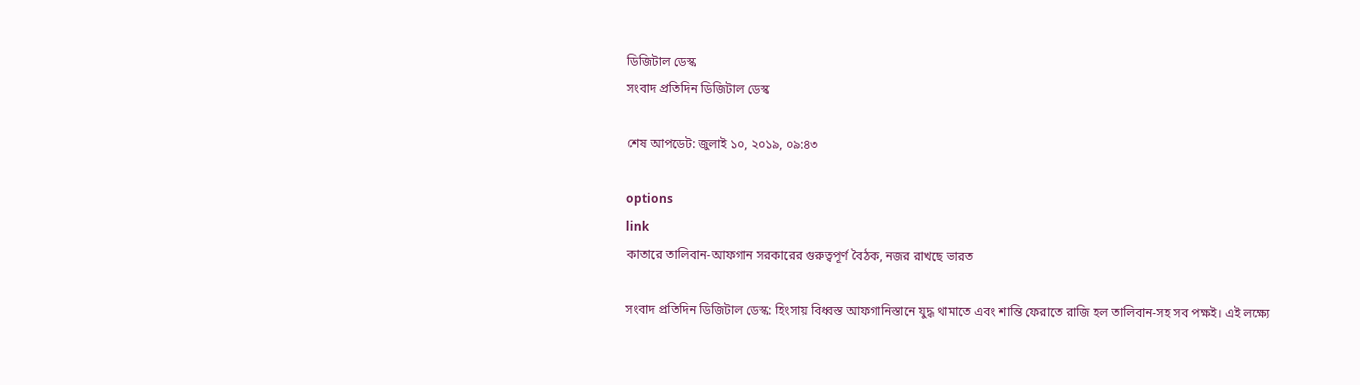ডিজিটাল ডেস্ক
সংবাদ প্রতিদিন ডিজিটাল ডেস্ক

শেষ আপডেট: জুলাই ১০, ২০১৯, ০৯:৪৩

options
link
কাতারে তালিবান-আফগান সরকারের গুরুত্বপূর্ণ বৈঠক, নজর রাখছে ভারত

সংবাদ প্রতিদিন ডিজিটাল ডেস্ক: হিংসায় বিধ্বস্ত আফগানিস্তানে যুদ্ধ থামাতে এবং শান্তি ফেরাতে রাজি হল তালিবান-সহ সব পক্ষই। এই লক্ষ্যে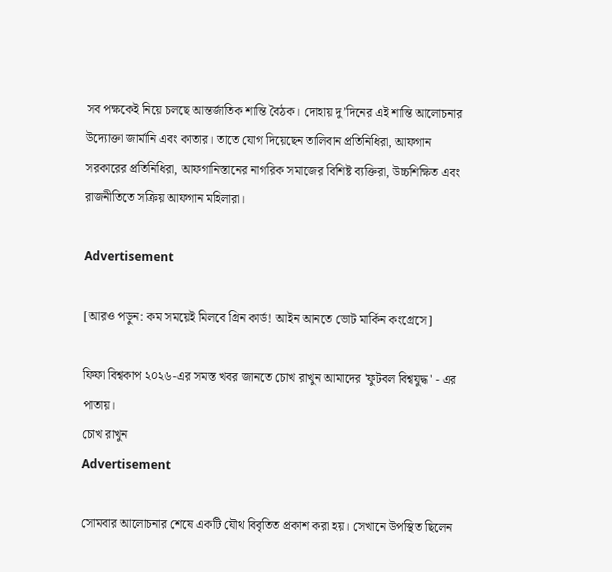সব পক্ষকেই নিয়ে চলছে আন্তর্জাতিক শান্তি বৈঠক। দোহায় দু’দিনের এই শান্তি আলোচনার উদ্যোক্তা জার্মানি এবং কাতার। তাতে যোগ দিয়েছেন তালিবান প্রতিনিধিরা, আফগান সরকারের প্রতিনিধিরা, আফগানিস্তানের নাগরিক সমাজের বিশিষ্ট ব্যক্তিরা, উচ্চশিক্ষিত এবং রাজনীতিতে সক্রিয় আফগান মহিলারা।

Advertisement

[আরও পড়ুন: কম সময়েই মিলবে গ্রিন কার্ড! আইন আনতে ভোট মার্কিন কংগ্রেসে]

ফিফা বিশ্বকাপ ২০২৬-এর সমস্ত খবর জানতে চোখ রাখুন আমাদের 'ফুটবল বিশ্বযুদ্ধ' - এর পাতায়।
চোখ রাখুন
Advertisement

সোমবার আলোচনার শেষে একটি যৌথ বিবৃতিত প্রকাশ করা হয়। সেখানে উপস্থিত ছিলেন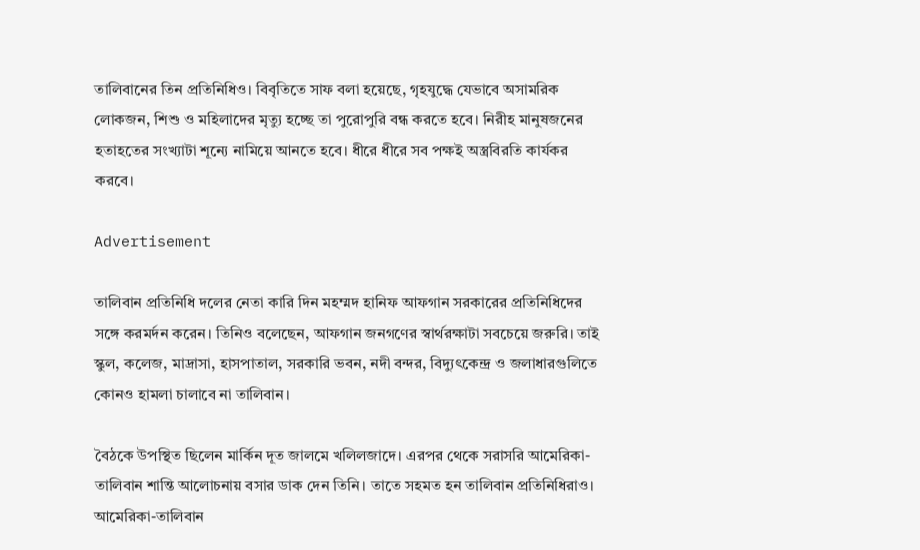তালিবানের তিন প্রতিনিধিও। বিবৃতিতে সাফ বলা হয়েছে, গৃহযুদ্ধে যেভাবে অসামরিক লোকজন, শিশু ও মহিলাদের মৃত্যু হচ্ছে তা পুরোপুরি বন্ধ করতে হবে। নিরীহ মানুষজনের হতাহতের সংখ্যাটা শূন্যে নামিয়ে আনতে হবে। ধীরে ধীরে সব পক্ষই অস্ত্রবিরতি কার্যকর করবে।

Advertisement

তালিবান প্রতিনিধি দলের নেতা কারি দিন মহম্মদ হানিফ আফগান সরকারের প্রতিনিধিদের সঙ্গে করমর্দন করেন। তিনিও বলেছেন, আফগান জনগণের স্বার্থরক্ষাটা সবচেয়ে জরুরি। তাই স্কুল, কলেজ, মাদ্রাসা, হাসপাতাল, সরকারি ভবন, নদী বন্দর, বিদ্যুৎকেন্দ্র ও জলাধারগুলিতে কোনও হামলা চালাবে না তালিবান।

বৈঠকে উপস্থিত ছিলেন মার্কিন দূত জালমে খলিলজাদে। এরপর থেকে সরাসরি আমেরিকা-তালিবান শান্তি আলোচনায় বসার ডাক দেন তিনি। তাতে সহমত হন তালিবান প্রতিনিধিরাও। আমেরিকা-তালিবান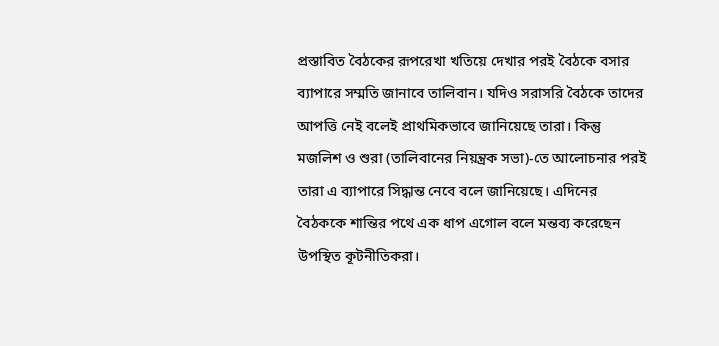প্রস্তাবিত বৈঠকের রূপরেখা খতিয়ে দেখার পরই বৈঠকে বসার ব্যাপারে সম্মতি জানাবে তালিবান। যদিও সরাসরি বৈঠকে তাদের আপত্তি নেই বলেই প্রাথমিকভাবে জানিয়েছে তারা। কিন্তু মজলিশ ও শুরা (তালিবানের নিয়ন্ত্রক সভা)-তে আলোচনার পরই তারা এ ব্যাপারে সিদ্ধান্ত নেবে বলে জানিয়েছে। এদিনের বৈঠককে শান্তির পথে এক ধাপ এগোল বলে মন্তব্য করেছেন উপস্থিত কূটনীতিকরা।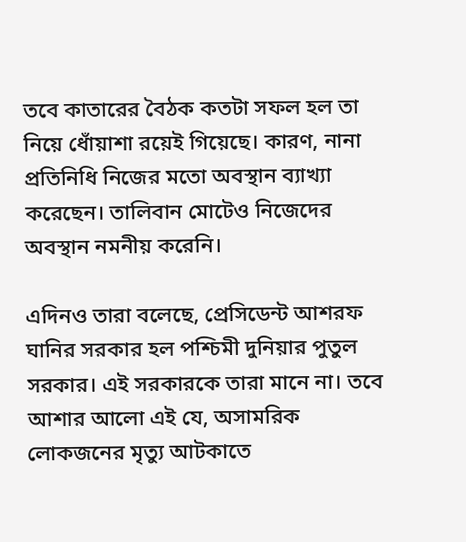তবে কাতারের বৈঠক কতটা সফল হল তা নিয়ে ধোঁয়াশা রয়েই গিয়েছে। কারণ, নানা প্রতিনিধি নিজের মতো অবস্থান ব্যাখ্যা করেছেন। তালিবান মোটেও নিজেদের অবস্থান নমনীয় করেনি।

এদিনও তারা বলেছে, প্রেসিডেন্ট আশরফ ঘানির সরকার হল পশ্চিমী দুনিয়ার পুতুল সরকার। এই সরকারকে তারা মানে না। তবে আশার আলো এই যে, অসামরিক লোকজনের মৃত্যু আটকাতে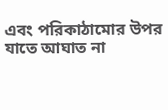এবং পরিকাঠামোর উপর যাতে আঘাত না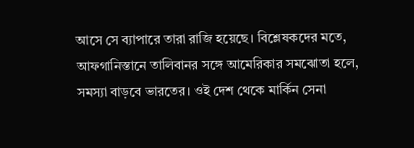আসে সে ব্যাপারে তারা রাজি হয়েছে। বিশ্লেষকদের মতে, আফগানিস্তানে তালিবানর সঙ্গে আমেরিকার সমঝোতা হলে, সমস্যা বাড়বে ভারতের। ওই দেশ থেকে মার্কিন সেনা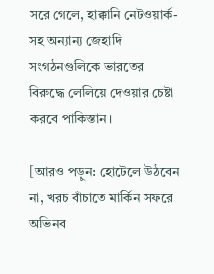সরে গেলে, হাক্কানি নেটওয়ার্ক-সহ অন্যান্য জেহাদি সংগঠনগুলিকে ভারতের বিরুদ্ধে লেলিয়ে দেওয়ার চেষ্টা করবে পাকিস্তান।

[আরও পড়ুন: হোটেলে উঠবেন না, খরচ বাঁচাতে মার্কিন সফরে অভিনব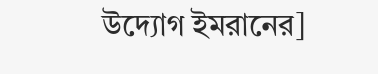উদ্যোগ ইমরানের]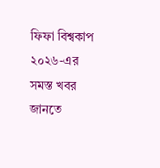ফিফা বিশ্বকাপ ২০২৬-এর সমস্ত খবর জানতে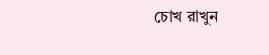চোখ রাখুন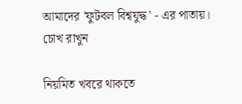আমাদের 'ফুটবল বিশ্বযুদ্ধ' - এর পাতায়।
চোখ রাখুন

নিয়মিত খবরে থাকতে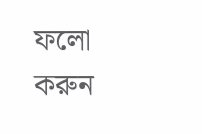ফলো করুন